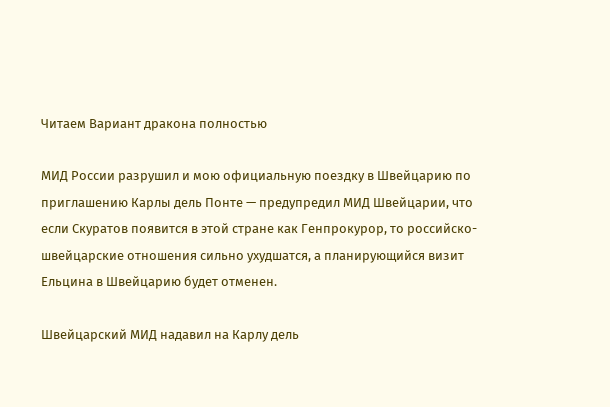Читаем Вариант дракона полностью

МИД России разрушил и мою официальную поездку в Швейцарию по приглашению Карлы дель Понте — предупредил МИД Швейцарии, что если Скуратов появится в этой стране как Генпрокурор, то российско-швейцарские отношения сильно ухудшатся, а планирующийся визит Ельцина в Швейцарию будет отменен.

Швейцарский МИД надавил на Карлу дель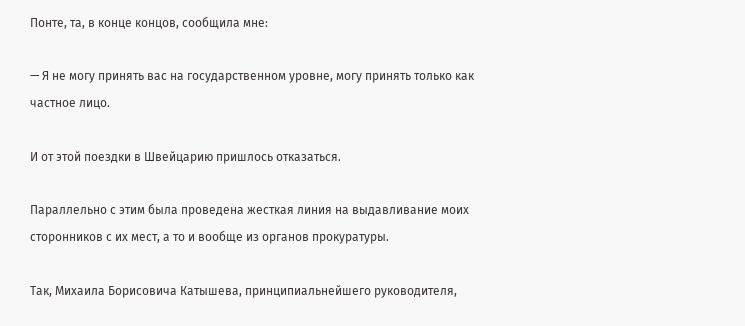Понте, та, в конце концов, сообщила мне:

— Я не могу принять вас на государственном уровне, могу принять только как частное лицо.

И от этой поездки в Швейцарию пришлось отказаться.

Параллельно с этим была проведена жесткая линия на выдавливание моих сторонников с их мест, а то и вообще из органов прокуратуры.

Так, Михаила Борисовича Катышева, принципиальнейшего руководителя,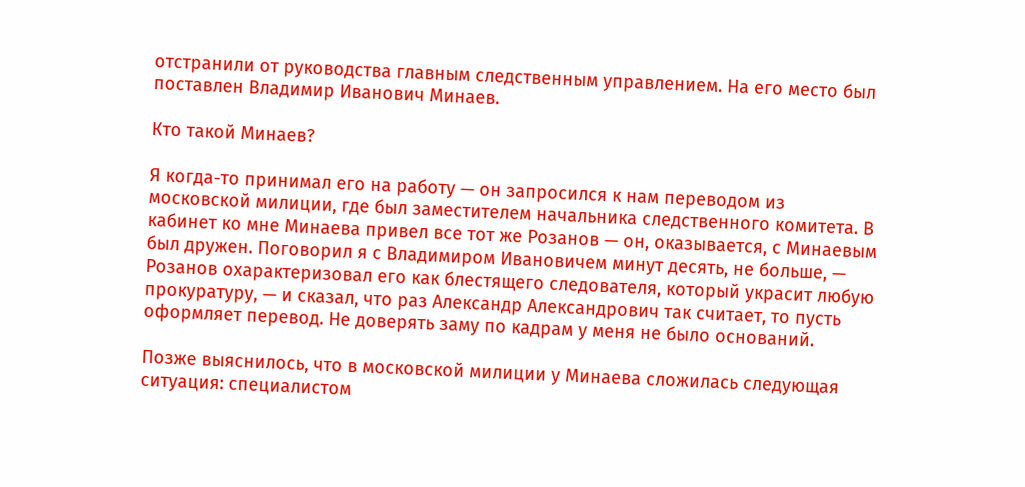отстранили от руководства главным следственным управлением. На его место был поставлен Владимир Иванович Минаев.

Кто такой Минаев?

Я когда-то принимал его на работу — он запросился к нам переводом из московской милиции, где был заместителем начальника следственного комитета. В кабинет ко мне Минаева привел все тот же Розанов — он, оказывается, с Минаевым был дружен. Поговорил я с Владимиром Ивановичем минут десять, не больше, — Розанов охарактеризовал его как блестящего следователя, который украсит любую прокуратуру, — и сказал, что раз Александр Александрович так считает, то пусть оформляет перевод. Не доверять заму по кадрам у меня не было оснований.

Позже выяснилось, что в московской милиции у Минаева сложилась следующая ситуация: специалистом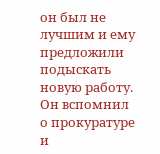он был не лучшим и ему предложили подыскать новую работу. Он вспомнил о прокуратуре и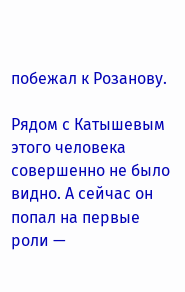побежал к Розанову.

Рядом с Катышевым этого человека совершенно не было видно. А сейчас он попал на первые роли —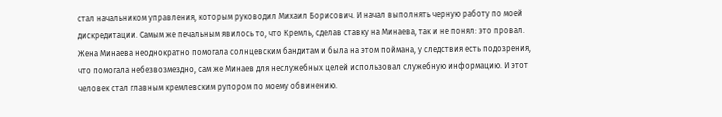стал начальником управления, которым руководил Михаил Борисович. И начал выполнять черную работу по моей дискредитации. Самым же печальным явилось то, что Кремль, сделав ставку на Минаева, так и не понял: это провал. Жена Минаева неоднократно помогала солнцевским бандитам и была на этом поймана, у следствия есть подозрения, что помогала небезвозмездно, сам же Минаев для неслужебных целей использовал служебную информацию. И этот человек стал главным кремлевским рупором по моему обвинению.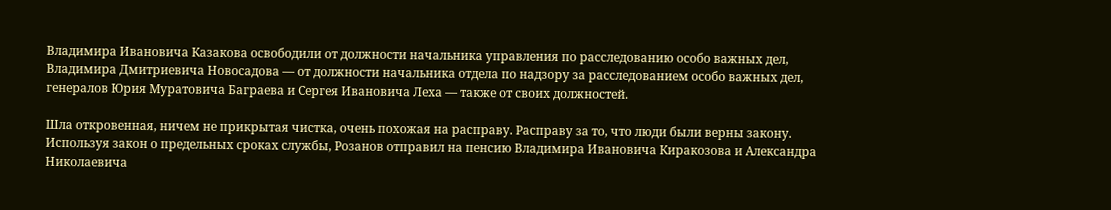Владимира Ивановича Казакова освободили от должности начальника управления по расследованию особо важных дел, Владимира Дмитриевича Новосадова — от должности начальника отдела по надзору за расследованием особо важных дел, генералов Юрия Муратовича Баграева и Сергея Ивановича Леха — также от своих должностей.

Шла откровенная, ничем не прикрытая чистка, очень похожая на расправу. Расправу за то, что люди были верны закону. Используя закон о предельных сроках службы, Розанов отправил на пенсию Владимира Ивановича Киракозова и Александра Николаевича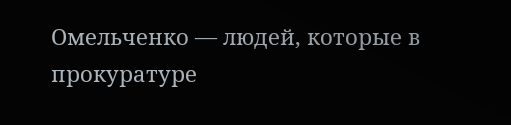Омельченко — людей, которые в прокуратуре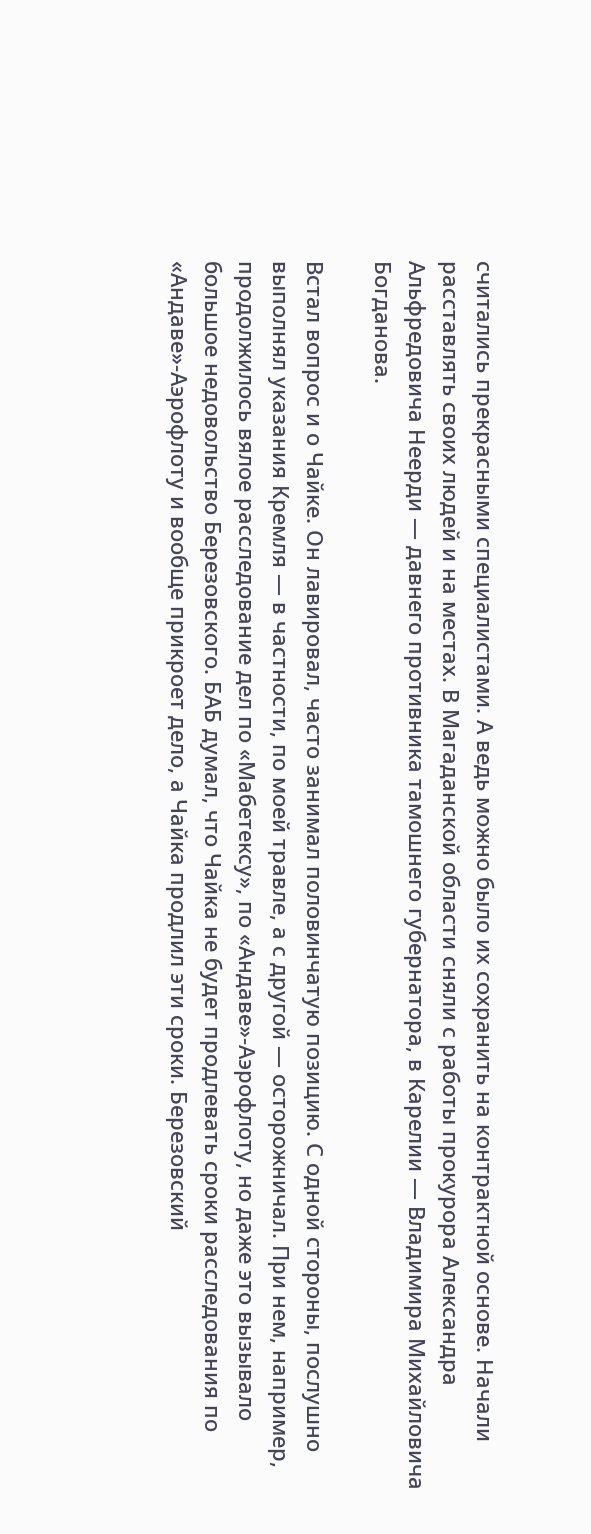считались прекрасными специалистами. А ведь можно было их сохранить на контрактной основе. Начали расставлять своих людей и на местах. В Магаданской области сняли с работы прокурора Александра Альфредовича Неерди — давнего противника тамошнего губернатора, в Карелии — Владимира Михайловича Богданова.

Встал вопрос и о Чайке. Он лавировал, часто занимал половинчатую позицию. С одной стороны, послушно выполнял указания Кремля — в частности, по моей травле, а с другой — осторожничал. При нем, например, продолжилось вялое расследование дел по «Мабетексу», по «Андаве»-Аэрофлоту, но даже это вызывало большое недовольство Березовского. БАБ думал, что Чайка не будет продлевать сроки расследования по «Андаве»-Аэрофлоту и вообще прикроет дело, а Чайка продлил эти сроки. Березовский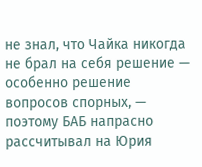не знал, что Чайка никогда не брал на себя решение — особенно решение вопросов спорных, — поэтому БАБ напрасно рассчитывал на Юрия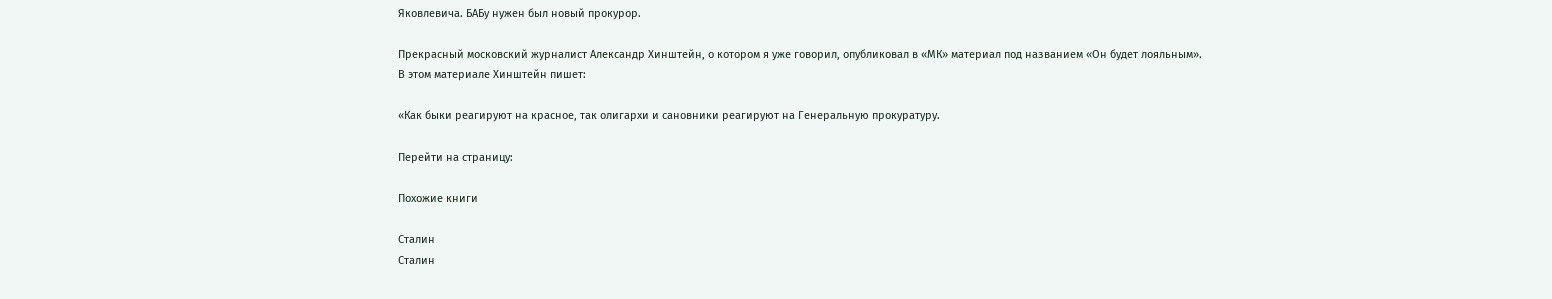Яковлевича. БАБу нужен был новый прокурор.

Прекрасный московский журналист Александр Хинштейн, о котором я уже говорил, опубликовал в «МК» материал под названием «Он будет лояльным». В этом материале Хинштейн пишет:

«Как быки реагируют на красное, так олигархи и сановники реагируют на Генеральную прокуратуру.

Перейти на страницу:

Похожие книги

Сталин
Сталин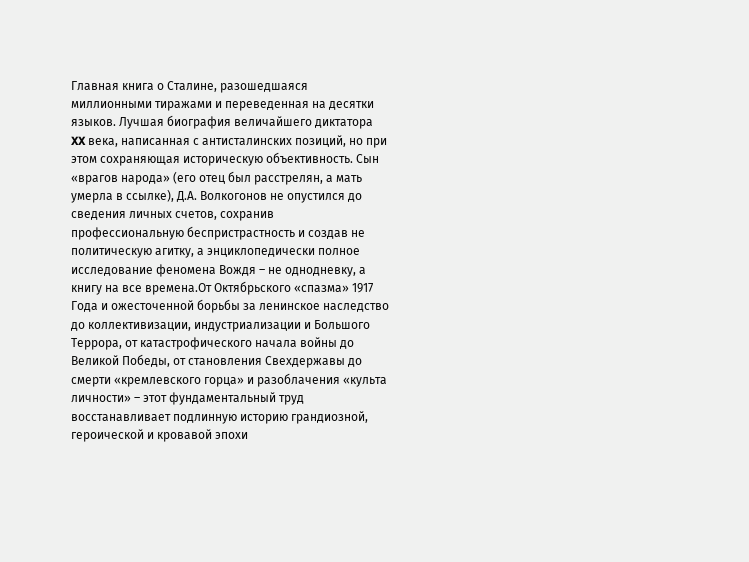Главная книга о Сталине, разошедшаяся миллионными тиражами и переведенная на десятки языков. Лучшая биография величайшего диктатора XX века, написанная с антисталинских позиций, но при этом сохраняющая историческую объективность. Сын «врагов народа» (его отец был расстрелян, а мать умерла в ссылке), Д.А. Волкогонов не опустился до сведения личных счетов, сохранив профессиональную беспристрастность и создав не политическую агитку, а энциклопедически полное исследование феномена Вождя – не однодневку, а книгу на все времена.От Октябрьского «спазма» 1917 Года и ожесточенной борьбы за ленинское наследство до коллективизации, индустриализации и Большого Террора, от катастрофического начала войны до Великой Победы, от становления Свехдержавы до смерти «кремлевского горца» и разоблачения «культа личности» – этот фундаментальный труд восстанавливает подлинную историю грандиозной, героической и кровавой эпохи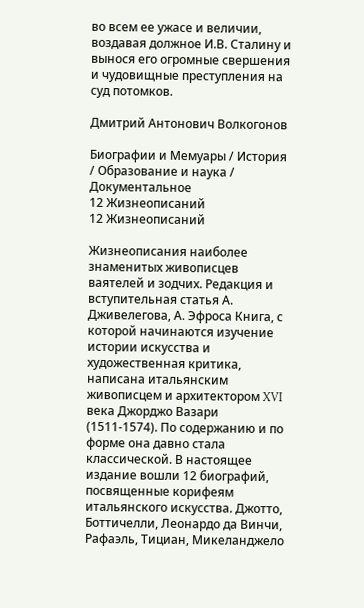во всем ее ужасе и величии, воздавая должное И.В. Сталину и вынося его огромные свершения и чудовищные преступления на суд потомков.

Дмитрий Антонович Волкогонов

Биографии и Мемуары / История / Образование и наука / Документальное
12 Жизнеописаний
12 Жизнеописаний

Жизнеописания наиболее знаменитых живописцев ваятелей и зодчих. Редакция и вступительная статья А. Дживелегова, А. Эфроса Книга, с которой начинаются изучение истории искусства и художественная критика, написана итальянским живописцем и архитектором XVI века Джорджо Вазари (1511-1574). По содержанию и по форме она давно стала классической. В настоящее издание вошли 12 биографий, посвященные корифеям итальянского искусства. Джотто, Боттичелли, Леонардо да Винчи, Рафаэль, Тициан, Микеланджело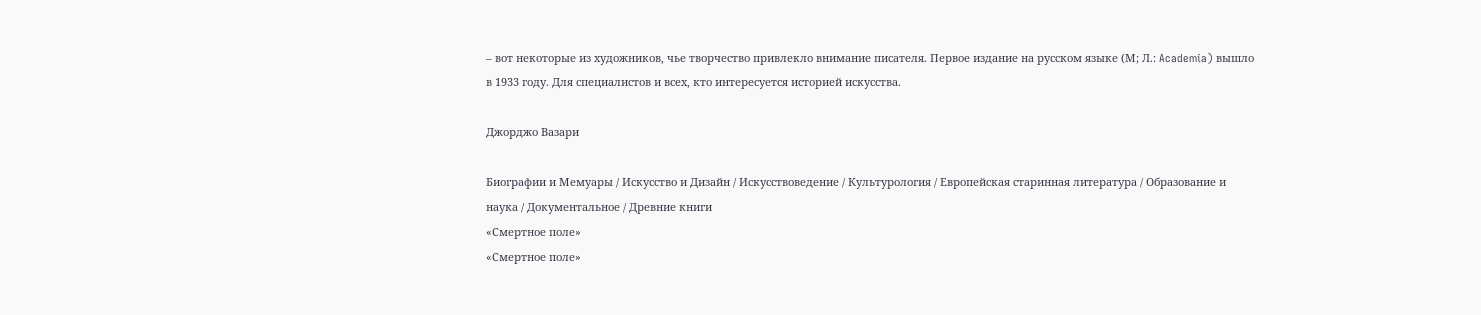– вот некоторые из художников, чье творчество привлекло внимание писателя. Первое издание на русском языке (М; Л.: Academia) вышло в 1933 году. Для специалистов и всех, кто интересуется историей искусства.

Джорджо Вазари

Биографии и Мемуары / Искусство и Дизайн / Искусствоведение / Культурология / Европейская старинная литература / Образование и наука / Документальное / Древние книги
«Смертное поле»
«Смертное поле»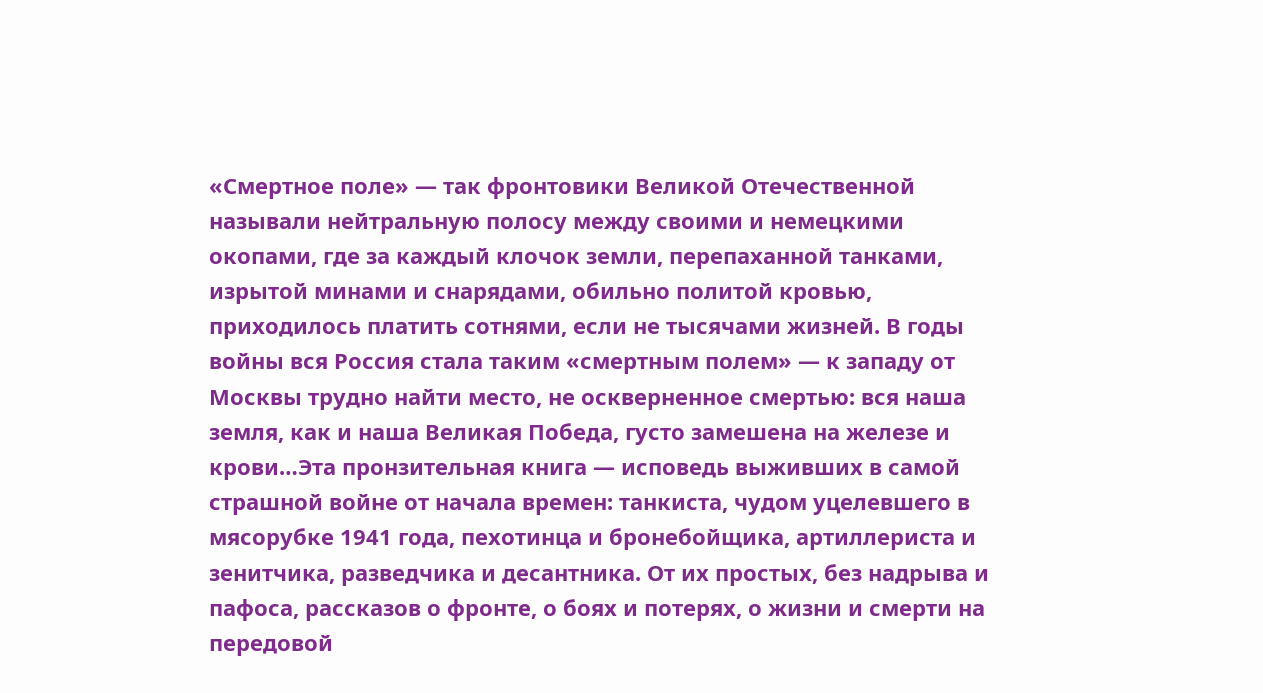«Смертное поле» — так фронтовики Великой Отечественной называли нейтральную полосу между своими и немецкими окопами, где за каждый клочок земли, перепаханной танками, изрытой минами и снарядами, обильно политой кровью, приходилось платить сотнями, если не тысячами жизней. В годы войны вся Россия стала таким «смертным полем» — к западу от Москвы трудно найти место, не оскверненное смертью: вся наша земля, как и наша Великая Победа, густо замешена на железе и крови…Эта пронзительная книга — исповедь выживших в самой страшной войне от начала времен: танкиста, чудом уцелевшего в мясорубке 1941 года, пехотинца и бронебойщика, артиллериста и зенитчика, разведчика и десантника. От их простых, без надрыва и пафоса, рассказов о фронте, о боях и потерях, о жизни и смерти на передовой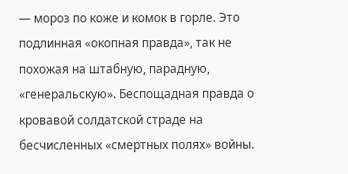— мороз по коже и комок в горле. Это подлинная «окопная правда», так не похожая на штабную, парадную, «генеральскую». Беспощадная правда о кровавой солдатской страде на бесчисленных «смертных полях» войны.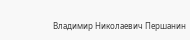Владимир Николаевич Першанин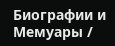Биографии и Мемуары /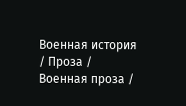Военная история / Проза / Военная проза /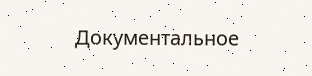Документальное